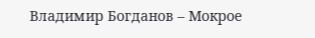Владимир Богданов – Мокрое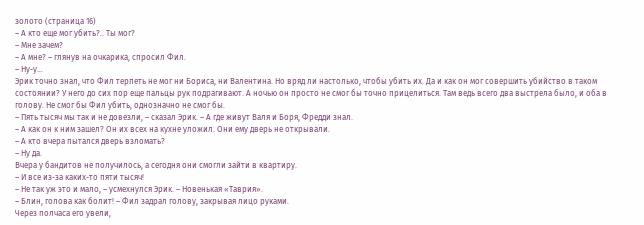золото (страница 16)
– А кто еще мог убить?.. Ты мог?
– Мне зачем?
– А мне? – глянув на очкарика, спросил Фил.
– Ну-у…
Эрик точно знал, что Фил терпеть не мог ни Бориса, ни Валентина. Но вряд ли настолько, чтобы убить их. Да и как он мог совершить убийство в таком состоянии? У него до сих пор еще пальцы рук подрагивают. А ночью он просто не смог бы точно прицелиться. Там ведь всего два выстрела было, и оба в голову. Не смог бы Фил убить, однозначно не смог бы.
– Пять тысяч мы так и не довезли, – сказал Эрик. – А где живут Валя и Боря, Фредди знал.
– А как он к ним зашел? Он их всех на кухне уложил. Они ему дверь не открывали.
– А кто вчера пытался дверь взломать?
– Ну да.
Вчера у бандитов не получилось, а сегодня они смогли зайти в квартиру.
– И все из-за каких-то пяти тысяч!
– Не так уж это и мало, – усмехнулся Эрик. – Новенькая «Таврия».
– Блин, голова как болит! – Фил задрал голову, закрывая лицо руками.
Через полчаса его увели,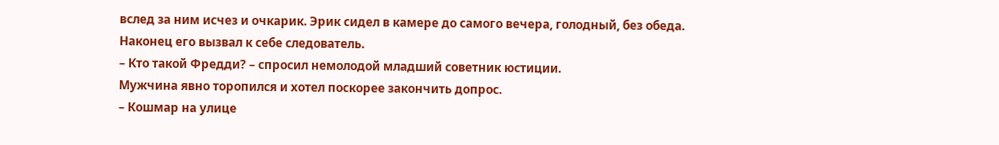вслед за ним исчез и очкарик. Эрик сидел в камере до самого вечера, голодный, без обеда. Наконец его вызвал к себе следователь.
– Кто такой Фредди? – спросил немолодой младший советник юстиции.
Мужчина явно торопился и хотел поскорее закончить допрос.
– Кошмар на улице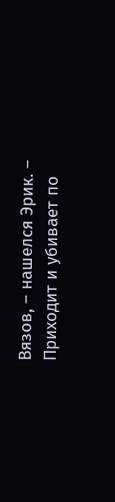Вязов, – нашелся Эрик. – Приходит и убивает по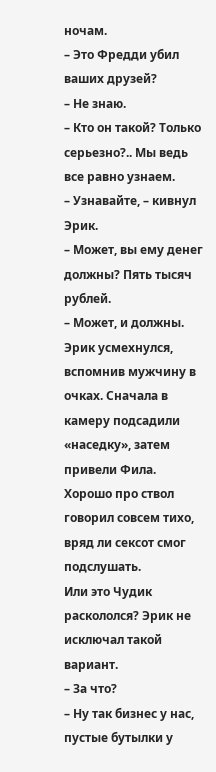ночам.
– Это Фредди убил ваших друзей?
– Не знаю.
– Кто он такой? Только серьезно?.. Мы ведь все равно узнаем.
– Узнавайте, – кивнул Эрик.
– Может, вы ему денег должны? Пять тысяч рублей.
– Может, и должны.
Эрик усмехнулся, вспомнив мужчину в очках. Сначала в камеру подсадили «наседку», затем привели Фила. Хорошо про ствол говорил совсем тихо, вряд ли сексот смог подслушать.
Или это Чудик раскололся? Эрик не исключал такой вариант.
– За что?
– Ну так бизнес у нас, пустые бутылки у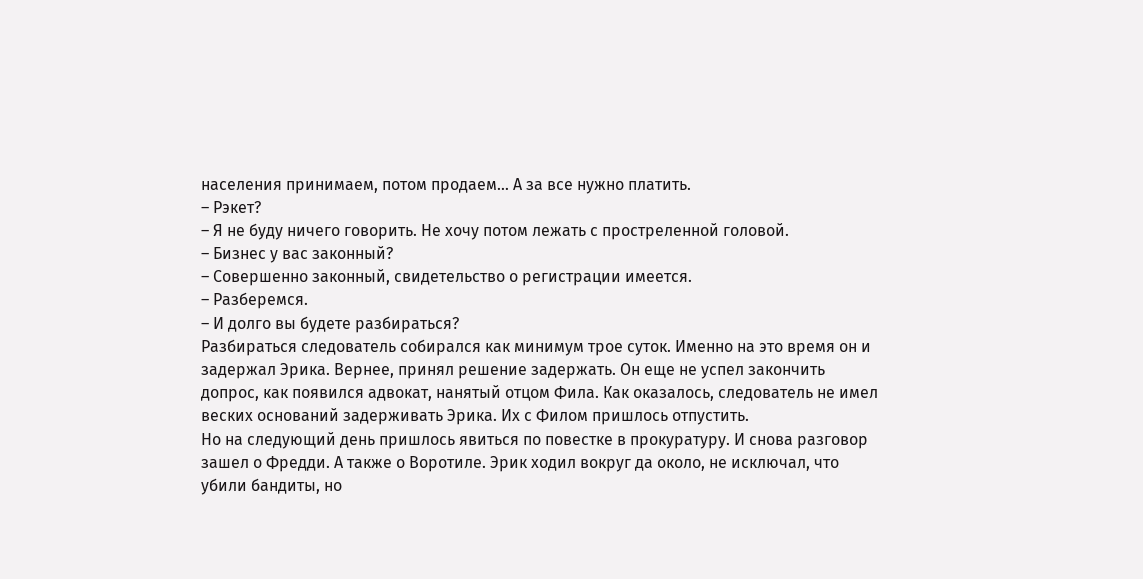населения принимаем, потом продаем… А за все нужно платить.
– Рэкет?
– Я не буду ничего говорить. Не хочу потом лежать с простреленной головой.
– Бизнес у вас законный?
– Совершенно законный, свидетельство о регистрации имеется.
– Разберемся.
– И долго вы будете разбираться?
Разбираться следователь собирался как минимум трое суток. Именно на это время он и задержал Эрика. Вернее, принял решение задержать. Он еще не успел закончить допрос, как появился адвокат, нанятый отцом Фила. Как оказалось, следователь не имел веских оснований задерживать Эрика. Их с Филом пришлось отпустить.
Но на следующий день пришлось явиться по повестке в прокуратуру. И снова разговор зашел о Фредди. А также о Воротиле. Эрик ходил вокруг да около, не исключал, что убили бандиты, но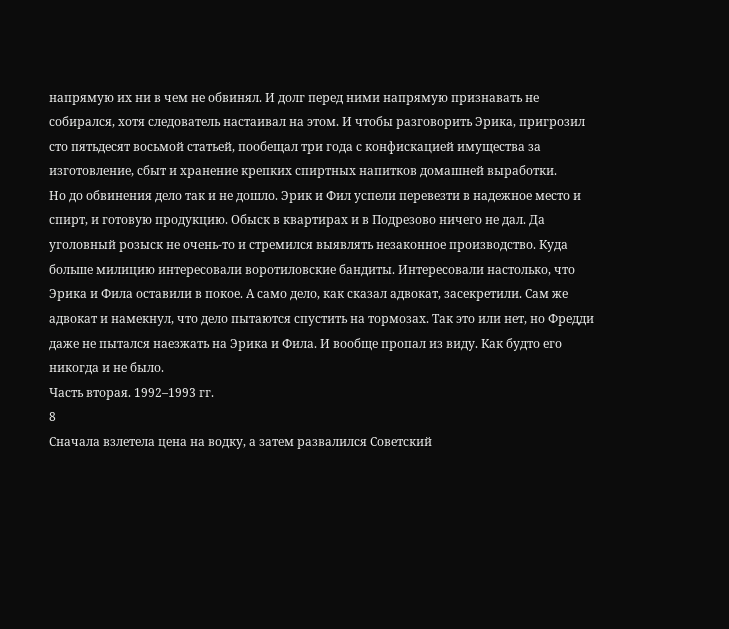напрямую их ни в чем не обвинял. И долг перед ними напрямую признавать не собирался, хотя следователь настаивал на этом. И чтобы разговорить Эрика, пригрозил сто пятьдесят восьмой статьей, пообещал три года с конфискацией имущества за изготовление, сбыт и хранение крепких спиртных напитков домашней выработки.
Но до обвинения дело так и не дошло. Эрик и Фил успели перевезти в надежное место и спирт, и готовую продукцию. Обыск в квартирах и в Подрезово ничего не дал. Да уголовный розыск не очень-то и стремился выявлять незаконное производство. Куда больше милицию интересовали воротиловские бандиты. Интересовали настолько, что Эрика и Фила оставили в покое. А само дело, как сказал адвокат, засекретили. Сам же адвокат и намекнул, что дело пытаются спустить на тормозах. Так это или нет, но Фредди даже не пытался наезжать на Эрика и Фила. И вообще пропал из виду. Как будто его никогда и не было.
Часть вторая. 1992–1993 гг.
8
Сначала взлетела цена на водку, а затем развалился Советский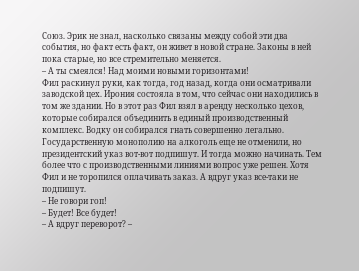Союз. Эрик не знал, насколько связаны между собой эти два события, но факт есть факт, он живет в новой стране. Законы в ней пока старые, но все стремительно меняется.
– А ты смеялся! Над моими новыми горизонтами!
Фил раскинул руки, как тогда, год назад, когда они осматривали заводской цех. Ирония состояла в том, что сейчас они находились в том же здании. Но в этот раз Фил взял в аренду несколько цехов, которые собирался объединить в единый производственный комплекс. Водку он собирался гнать совершенно легально. Государственную монополию на алкоголь еще не отменили, но президентский указ вот-вот подпишут. И тогда можно начинать. Тем более что с производственными линиями вопрос уже решен. Хотя Фил и не торопился оплачивать заказ. А вдруг указ все-таки не подпишут.
– Не говори гоп!
– Будет! Все будет!
– А вдруг переворот? –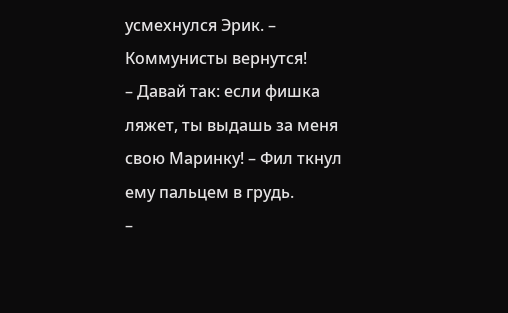усмехнулся Эрик. – Коммунисты вернутся!
– Давай так: если фишка ляжет, ты выдашь за меня свою Маринку! – Фил ткнул ему пальцем в грудь.
–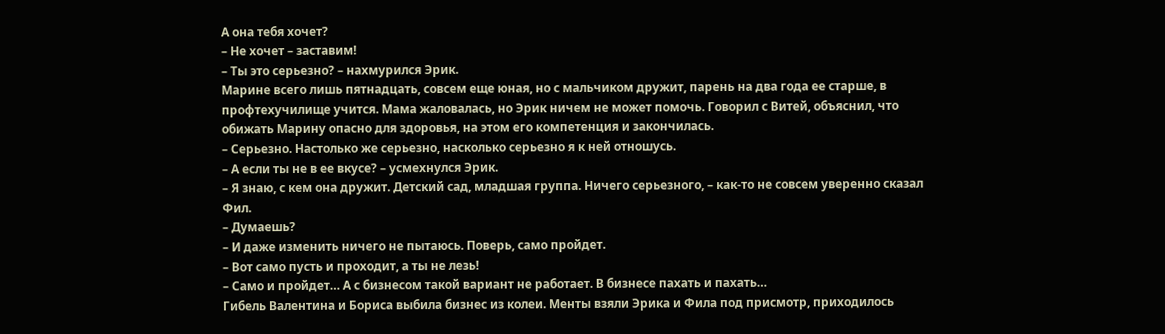А она тебя хочет?
– Не хочет – заставим!
– Ты это серьезно? – нахмурился Эрик.
Марине всего лишь пятнадцать, совсем еще юная, но с мальчиком дружит, парень на два года ее старше, в профтехучилище учится. Мама жаловалась, но Эрик ничем не может помочь. Говорил с Витей, объяснил, что обижать Марину опасно для здоровья, на этом его компетенция и закончилась.
– Серьезно. Настолько же серьезно, насколько серьезно я к ней отношусь.
– А если ты не в ее вкусе? – усмехнулся Эрик.
– Я знаю, с кем она дружит. Детский сад, младшая группа. Ничего серьезного, – как-то не совсем уверенно сказал Фил.
– Думаешь?
– И даже изменить ничего не пытаюсь. Поверь, само пройдет.
– Вот само пусть и проходит, а ты не лезь!
– Само и пройдет… А с бизнесом такой вариант не работает. В бизнесе пахать и пахать…
Гибель Валентина и Бориса выбила бизнес из колеи. Менты взяли Эрика и Фила под присмотр, приходилось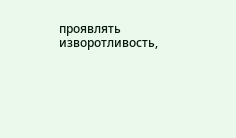проявлять изворотливость,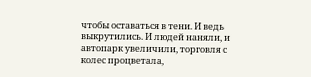чтобы оставаться в тени. И ведь выкрутились. И людей наняли, и автопарк увеличили, торговля с колес процветала,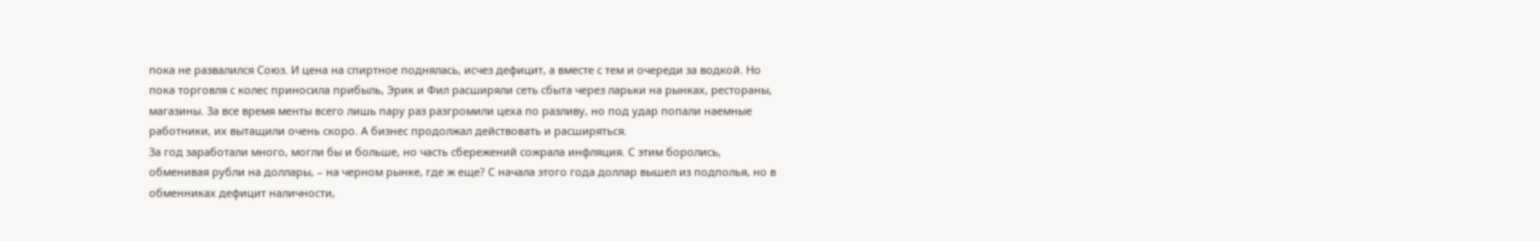пока не развалился Союз. И цена на спиртное поднялась, исчез дефицит, а вместе с тем и очереди за водкой. Но пока торговля с колес приносила прибыль, Эрик и Фил расширяли сеть сбыта через ларьки на рынках, рестораны, магазины. За все время менты всего лишь пару раз разгромили цеха по разливу, но под удар попали наемные работники, их вытащили очень скоро. А бизнес продолжал действовать и расширяться.
За год заработали много, могли бы и больше, но часть сбережений сожрала инфляция. С этим боролись, обменивая рубли на доллары, – на черном рынке, где ж еще? С начала этого года доллар вышел из подполья, но в обменниках дефицит наличности,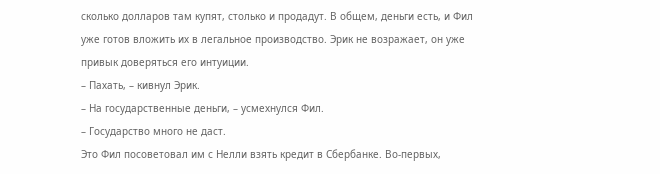сколько долларов там купят, столько и продадут. В общем, деньги есть, и Фил уже готов вложить их в легальное производство. Эрик не возражает, он уже привык доверяться его интуиции.
– Пахать, – кивнул Эрик.
– На государственные деньги, – усмехнулся Фил.
– Государство много не даст.
Это Фил посоветовал им с Нелли взять кредит в Сбербанке. Во-первых,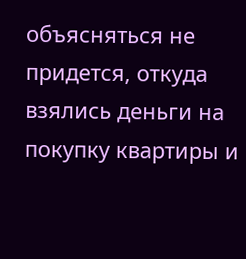объясняться не придется, откуда взялись деньги на покупку квартиры и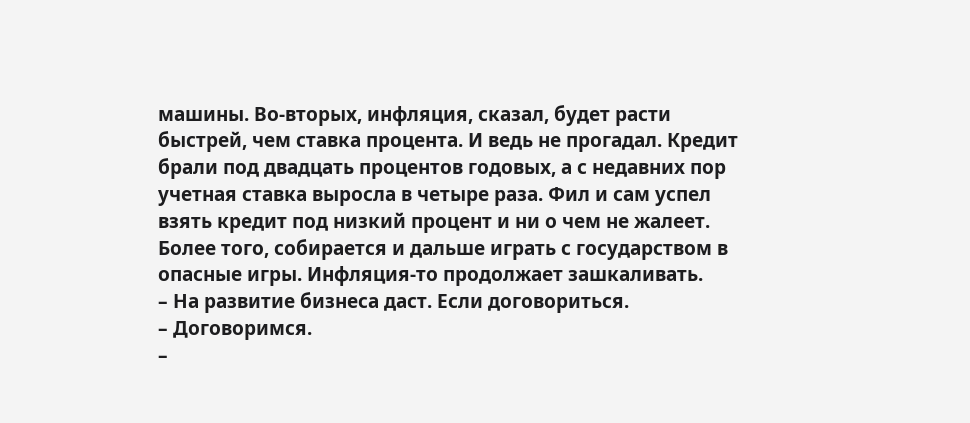машины. Во-вторых, инфляция, сказал, будет расти быстрей, чем ставка процента. И ведь не прогадал. Кредит брали под двадцать процентов годовых, а с недавних пор учетная ставка выросла в четыре раза. Фил и сам успел взять кредит под низкий процент и ни о чем не жалеет. Более того, собирается и дальше играть с государством в опасные игры. Инфляция-то продолжает зашкаливать.
– На развитие бизнеса даст. Если договориться.
– Договоримся.
–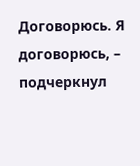Договорюсь. Я договорюсь, – подчеркнул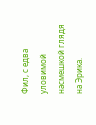Фил, с едва уловимой насмешкой глядя на Эрика.